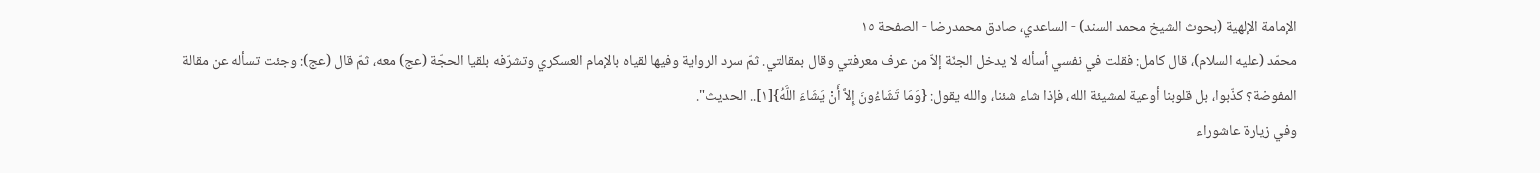الإمامة الإلهية (بحوث الشيخ محمد السند) - الساعدي، صادق محمدرضا - الصفحة ١٥
محمّد (عليه السلام)، قال كامل: فقلت في نفسي أسأله لا يدخل الجنّة إلاّ من عرف معرفتي وقال بمقالتي. ثمّ سرد الرواية وفيها لقياه بالإمام العسكري وتشرّفه بلقيا الحجّة (عج) معه، ثمّ قال (عج): وجئت تسأله عن مقالة المفوضة؟ كذّبوا، بل قلوبنا أوعية لمشيئة الله، فإذا شاء شئنا، والله يقول: {وَمَا تَشَاءُونَ إِلاَّ أَنْ يَشَاءَ اللَّهُ}[١].. الحديث".
وفي زيارة عاشوراء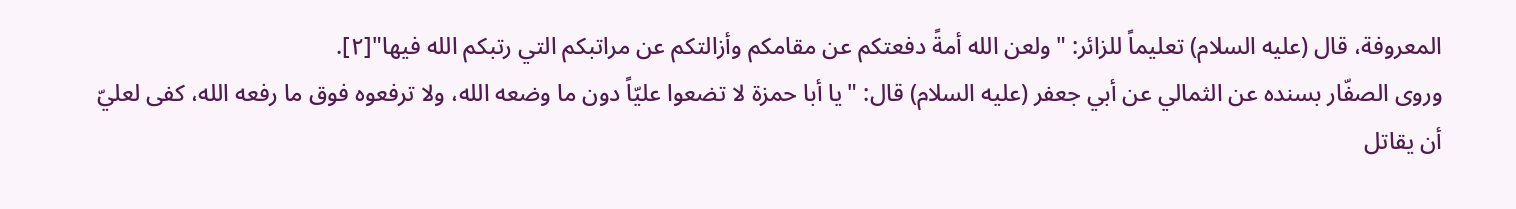المعروفة، قال (عليه السلام) تعليماً للزائر: "ولعن الله أمةً دفعتكم عن مقامكم وأزالتكم عن مراتبكم التي رتبكم الله فيها"[٢].
وروى الصفّار بسنده عن الثمالي عن أبي جعفر (عليه السلام) قال: "يا أبا حمزة لا تضعوا عليّاً دون ما وضعه الله، ولا ترفعوه فوق ما رفعه الله، كفى لعليّ أن يقاتل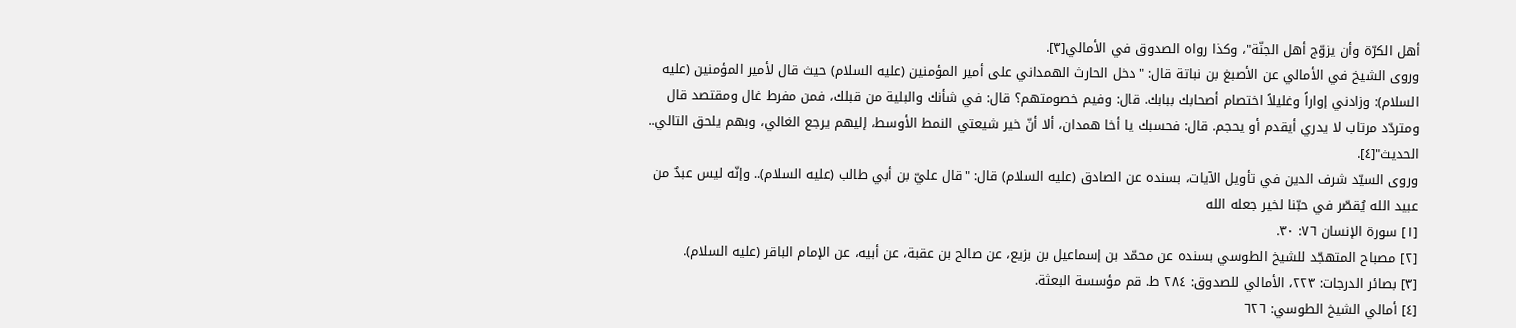أهل الكرّة وأن يزوّج أهل الجنّة"، وكذا رواه الصدوق في الأمالي[٣].
وروى الشيخ في الأمالي عن الأصبغ بن نباتة قال: "دخل الحارث الهمداني على أمير المؤمنين (عليه السلام) حيث قال لأمير المؤمنين (عليه السلام): وزادني إواراً وغليلاً اختصام أصحابك ببابك. قال: وفيم خصومتهم؟ قال: في شأنك والبلية من قبلك، فمن مفرط غال ومقتصد قال ومتردّد مرتاب لا يدري أيقدم أو يحجم. قال: فحسبك يا أخا همدان، ألا أنّ خير شيعتي النمط الأوسط، إليهم يرجع الغالي، وبهم يلحق التالي.. الحديث"[٤].
وروى السيّد شرف الدين في تأويل الآيات، بسنده عن الصادق (عليه السلام) قال: "قال عليّ بن أبي طالب (عليه السلام).. وإنّه ليس عبدٌ من عبيد الله يُقصّر في حبّنا لخير جعله الله
[١] سورة الإنسان ٧٦: ٣٠.
[٢] مصباح المتهجّد للشيخ الطوسي بسنده عن محمّد بن إسماعيل بن بزيع، عن صالح بن عقبة، عن أبيه، عن الإمام الباقر (عليه السلام).
[٣] بصائر الدرجات: ٢٢٣، الأمالي للصدوق: ٢٨٤ ط. قم مؤسسة البعثة.
[٤] أمالي الشيخ الطوسي: ٦٢٦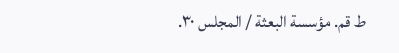ط قم. مؤسسة البعثة / المجلس ٣٠.